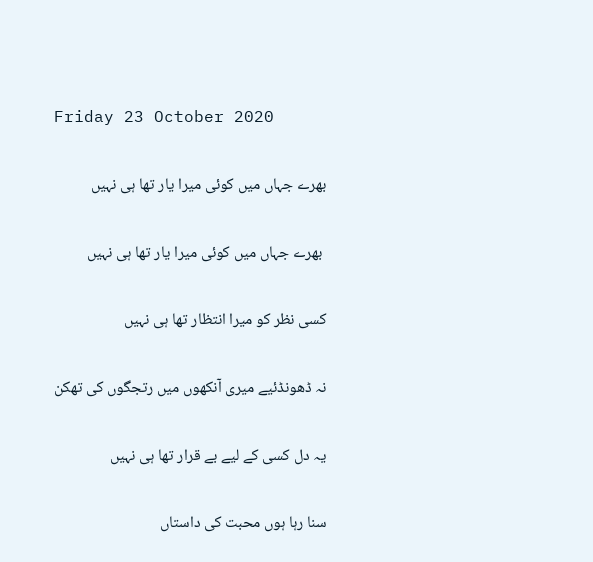Friday 23 October 2020

بھرے جہاں میں کوئی میرا یار تھا ہی نہیں

 بھرے جہاں میں کوئی میرا یار تھا ہی نہیں

کسی نظر کو میرا انتظار تھا ہی نہیں

نہ ڈھونڈئیے میری آنکھوں میں رتجگوں کی تھکن

یہ دل کسی کے لیے بے قرار تھا ہی نہیں

سنا رہا ہوں محبت کی داستاں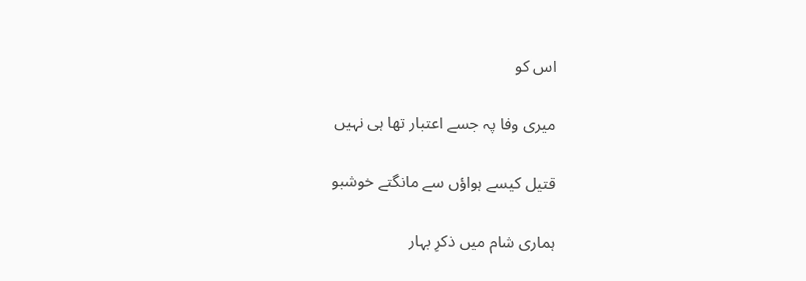اس کو

میری وفا پہ جسے اعتبار تھا ہی نہیں

قتیل کیسے ہواؤں سے مانگتے خوشبو

ہماری شام میں ذکرِ بہار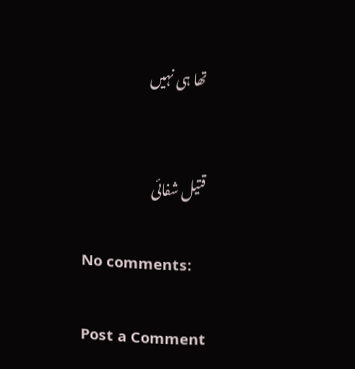تھا ہی نہیں


قتیل شفائی

No comments:

Post a Comment